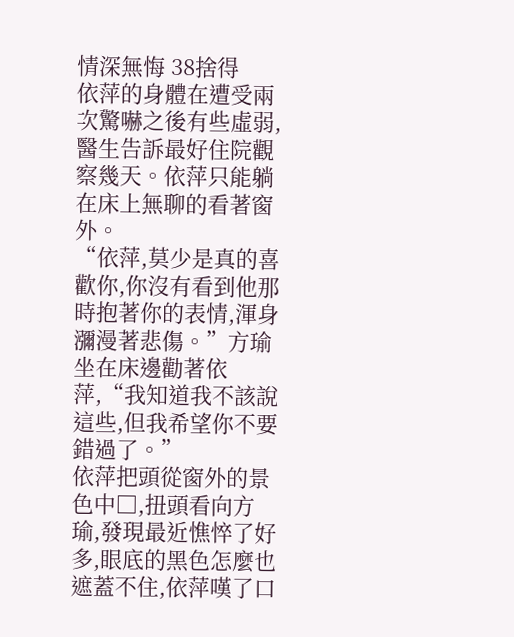情深無悔 38捨得
依萍的身體在遭受兩次驚嚇之後有些虛弱,醫生告訴最好住院觀察幾天。依萍只能躺在床上無聊的看著窗外。
“依萍,莫少是真的喜歡你,你沒有看到他那時抱著你的表情,渾身瀰漫著悲傷。”方瑜坐在床邊勸著依萍,“我知道我不該說這些,但我希望你不要錯過了。”
依萍把頭從窗外的景色中□,扭頭看向方瑜,發現最近憔悴了好多,眼底的黑色怎麼也遮蓋不住,依萍嘆了口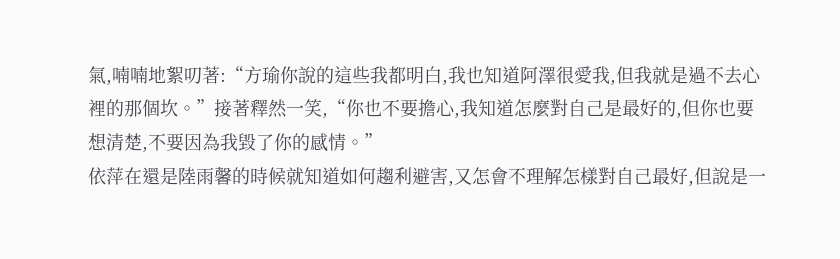氣,喃喃地絮叨著:“方瑜你說的這些我都明白,我也知道阿澤很愛我,但我就是過不去心裡的那個坎。”接著釋然一笑,“你也不要擔心,我知道怎麼對自己是最好的,但你也要想清楚,不要因為我毀了你的感情。”
依萍在還是陸雨馨的時候就知道如何趨利避害,又怎會不理解怎樣對自己最好,但說是一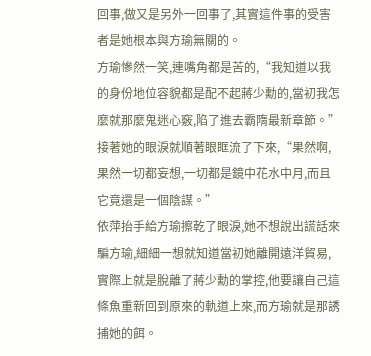回事,做又是另外一回事了,其實這件事的受害者是她根本與方瑜無關的。
方瑜慘然一笑,連嘴角都是苦的,“我知道以我的身份地位容貌都是配不起蔣少勳的,當初我怎麼就那麼鬼迷心竅,陷了進去霸隋最新章節。”接著她的眼淚就順著眼眶流了下來,“果然啊,果然一切都妄想,一切都是鏡中花水中月,而且它竟還是一個陰謀。”
依萍抬手給方瑜擦乾了眼淚,她不想說出謊話來騙方瑜,細細一想就知道當初她離開遠洋貿易,實際上就是脫離了蔣少勳的掌控,他要讓自己這條魚重新回到原來的軌道上來,而方瑜就是那誘捕她的餌。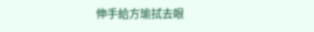伸手給方瑜拭去眼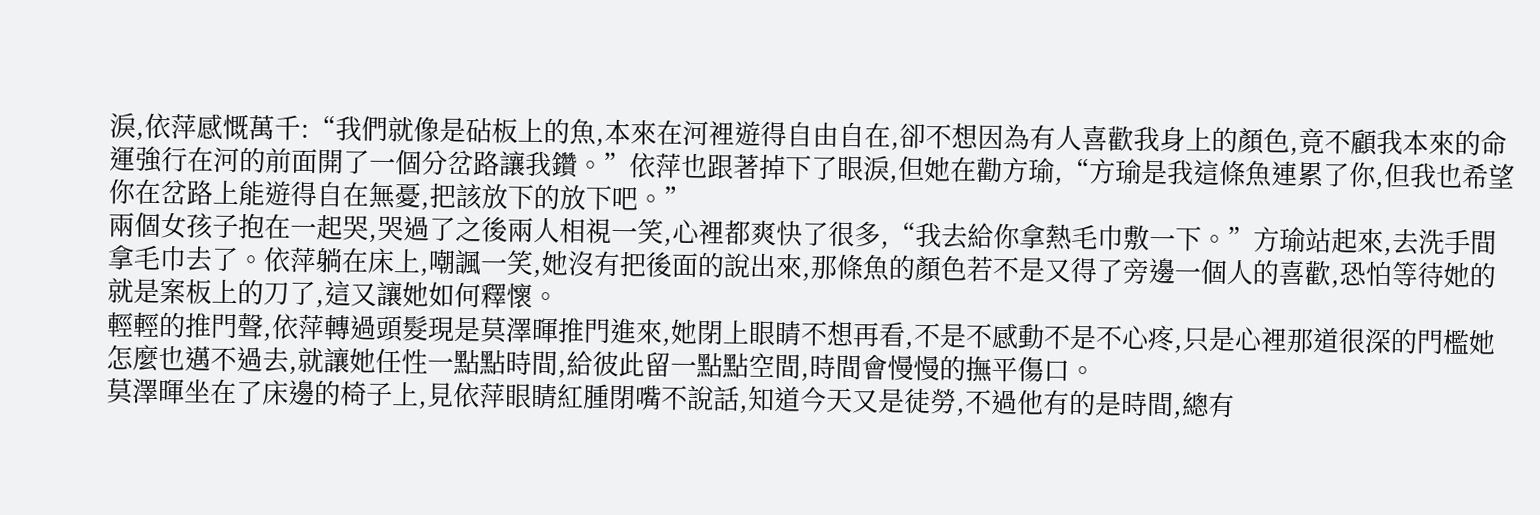淚,依萍感慨萬千:“我們就像是砧板上的魚,本來在河裡遊得自由自在,卻不想因為有人喜歡我身上的顏色,竟不顧我本來的命運強行在河的前面開了一個分岔路讓我鑽。”依萍也跟著掉下了眼淚,但她在勸方瑜,“方瑜是我這條魚連累了你,但我也希望你在岔路上能遊得自在無憂,把該放下的放下吧。”
兩個女孩子抱在一起哭,哭過了之後兩人相視一笑,心裡都爽快了很多,“我去給你拿熱毛巾敷一下。”方瑜站起來,去洗手間拿毛巾去了。依萍躺在床上,嘲諷一笑,她沒有把後面的說出來,那條魚的顏色若不是又得了旁邊一個人的喜歡,恐怕等待她的就是案板上的刀了,這又讓她如何釋懷。
輕輕的推門聲,依萍轉過頭髮現是莫澤暉推門進來,她閉上眼睛不想再看,不是不感動不是不心疼,只是心裡那道很深的門檻她怎麼也邁不過去,就讓她任性一點點時間,給彼此留一點點空間,時間會慢慢的撫平傷口。
莫澤暉坐在了床邊的椅子上,見依萍眼睛紅腫閉嘴不說話,知道今天又是徒勞,不過他有的是時間,總有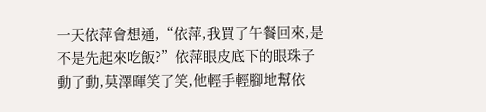一天依萍會想通,“依萍,我買了午餐回來,是不是先起來吃飯?”依萍眼皮底下的眼珠子動了動,莫澤暉笑了笑,他輕手輕腳地幫依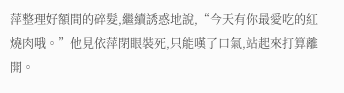萍整理好額間的碎髮,繼續誘惑地說,“今天有你最愛吃的紅燒肉哦。”他見依萍閉眼裝死,只能嘆了口氣,站起來打算離開。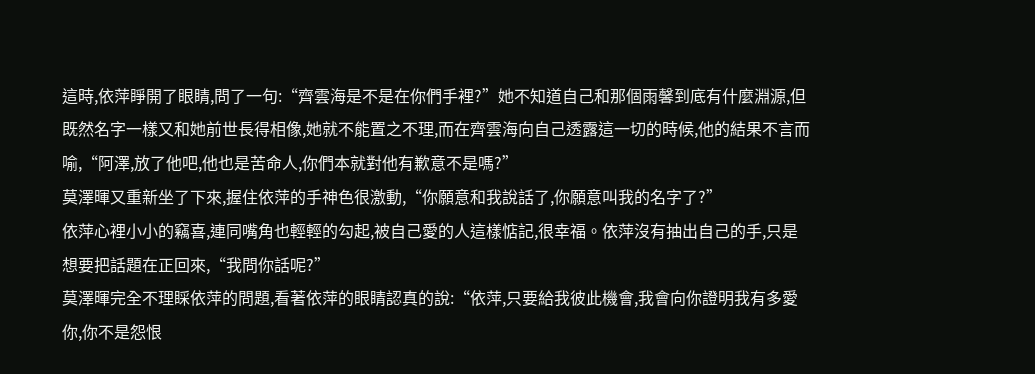這時,依萍睜開了眼睛,問了一句:“齊雲海是不是在你們手裡?”她不知道自己和那個雨馨到底有什麼淵源,但既然名字一樣又和她前世長得相像,她就不能置之不理,而在齊雲海向自己透露這一切的時候,他的結果不言而喻,“阿澤,放了他吧,他也是苦命人,你們本就對他有歉意不是嗎?”
莫澤暉又重新坐了下來,握住依萍的手神色很激動,“你願意和我說話了,你願意叫我的名字了?”
依萍心裡小小的竊喜,連同嘴角也輕輕的勾起,被自己愛的人這樣惦記,很幸福。依萍沒有抽出自己的手,只是想要把話題在正回來,“我問你話呢?”
莫澤暉完全不理睬依萍的問題,看著依萍的眼睛認真的說:“依萍,只要給我彼此機會,我會向你證明我有多愛你,你不是怨恨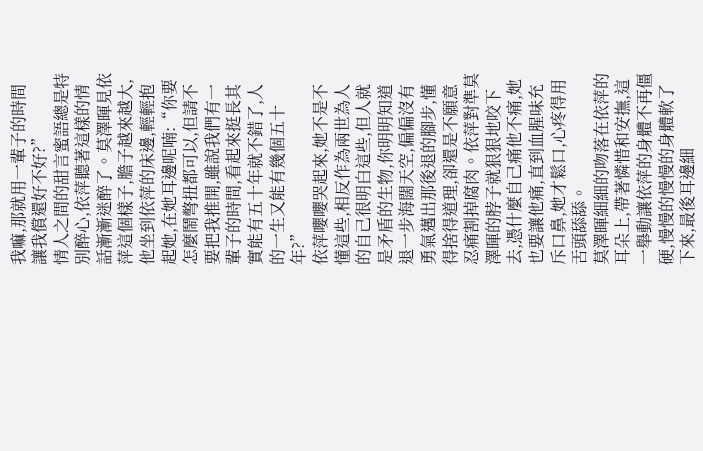我嘛,那就用一輩子的時間讓我償還好不好?”
情人之間的甜言蜜語總是特別醉心,依萍聽著這樣的情話漸漸迷醉了。莫澤暉見依萍這個樣子,膽子越來越大,他坐到依萍的床邊,輕輕抱起她,在她耳邊呢喃:“你要怎麼鬧彆扭都可以,但請不要把我推開,雖說我們有一輩子的時間,看起來挺長其實能有五十年就不錯了,人的一生又能有幾個五十年?”
依萍嚶嚶哭起來,她不是不懂這些,相反作為兩世為人的自己很明白這些,但人就是矛盾的生物,你明明知道退一步海闊天空,偏偏沒有勇氣邁出那後退的腳步,懂得捨得道理,卻還是不願意忍痛割掉腐肉。依萍對準莫澤暉的脖子就狠狠地咬下去,憑什麼自己痛他不痛,她也要讓他痛,直到血腥味充斥口鼻,她才鬆口,心疼得用舌頭舔舔。
莫澤暉細細的吻落在依萍的耳朵上,帶著憐惜和安撫,這一舉動讓依萍的身體不再僵硬,慢慢的慢慢的身體軟了下來,最後耳邊細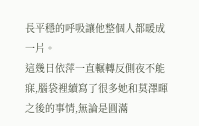長平穩的呼吸讓他整個人都暖成一片。
這幾日依萍一直輾轉反側夜不能寐,腦袋裡續寫了很多她和莫澤暉之後的事情,無論是圓滿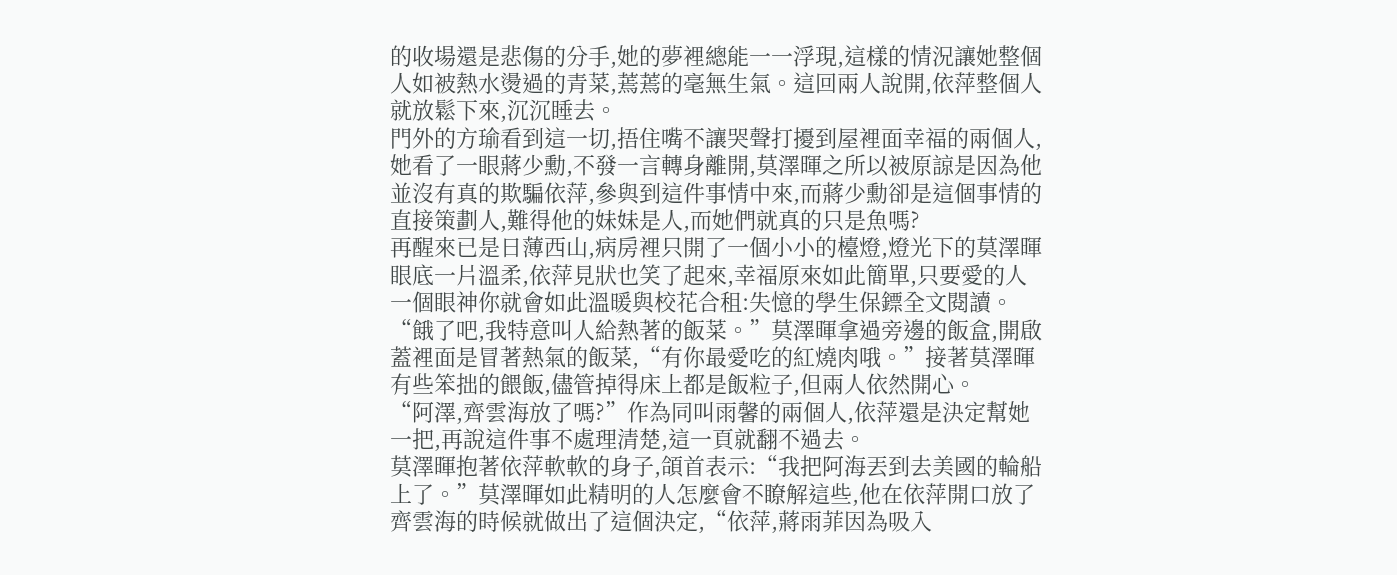的收場還是悲傷的分手,她的夢裡總能一一浮現,這樣的情況讓她整個人如被熱水燙過的青菜,蔫蔫的毫無生氣。這回兩人說開,依萍整個人就放鬆下來,沉沉睡去。
門外的方瑜看到這一切,捂住嘴不讓哭聲打擾到屋裡面幸福的兩個人,她看了一眼蔣少勳,不發一言轉身離開,莫澤暉之所以被原諒是因為他並沒有真的欺騙依萍,參與到這件事情中來,而蔣少勳卻是這個事情的直接策劃人,難得他的妹妹是人,而她們就真的只是魚嗎?
再醒來已是日薄西山,病房裡只開了一個小小的檯燈,燈光下的莫澤暉眼底一片溫柔,依萍見狀也笑了起來,幸福原來如此簡單,只要愛的人一個眼神你就會如此溫暖與校花合租:失憶的學生保鏢全文閱讀。
“餓了吧,我特意叫人給熱著的飯菜。”莫澤暉拿過旁邊的飯盒,開啟蓋裡面是冒著熱氣的飯菜,“有你最愛吃的紅燒肉哦。”接著莫澤暉有些笨拙的餵飯,儘管掉得床上都是飯粒子,但兩人依然開心。
“阿澤,齊雲海放了嗎?”作為同叫雨馨的兩個人,依萍還是決定幫她一把,再說這件事不處理清楚,這一頁就翻不過去。
莫澤暉抱著依萍軟軟的身子,頜首表示:“我把阿海丟到去美國的輪船上了。”莫澤暉如此精明的人怎麼會不瞭解這些,他在依萍開口放了齊雲海的時候就做出了這個決定,“依萍,蔣雨菲因為吸入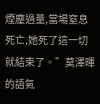煙塵過量,當場窒息死亡,她死了這一切就結束了。”莫澤暉的語氣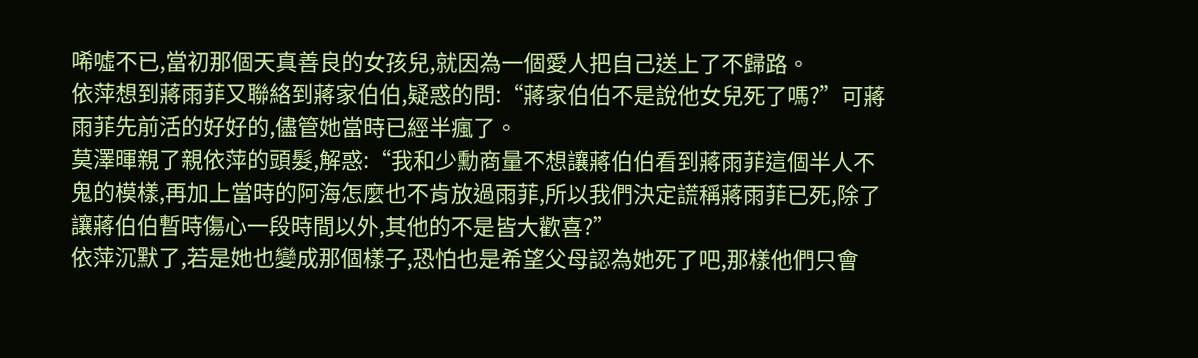唏噓不已,當初那個天真善良的女孩兒,就因為一個愛人把自己送上了不歸路。
依萍想到蔣雨菲又聯絡到蔣家伯伯,疑惑的問:“蔣家伯伯不是說他女兒死了嗎?”可蔣雨菲先前活的好好的,儘管她當時已經半瘋了。
莫澤暉親了親依萍的頭髮,解惑:“我和少勳商量不想讓蔣伯伯看到蔣雨菲這個半人不鬼的模樣,再加上當時的阿海怎麼也不肯放過雨菲,所以我們決定謊稱蔣雨菲已死,除了讓蔣伯伯暫時傷心一段時間以外,其他的不是皆大歡喜?”
依萍沉默了,若是她也變成那個樣子,恐怕也是希望父母認為她死了吧,那樣他們只會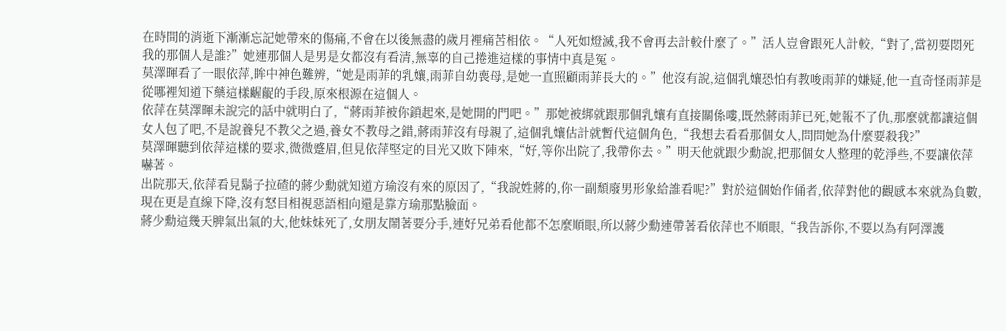在時間的消逝下漸漸忘記她帶來的傷痛,不會在以後無盡的歲月裡痛苦相依。“人死如燈滅,我不會再去計較什麼了。”活人豈會跟死人計較,“對了,當初要悶死我的那個人是誰?”她連那個人是男是女都沒有看清,無辜的自己捲進這樣的事情中真是冤。
莫澤暉看了一眼依萍,眸中神色難辨,“她是雨菲的乳孃,雨菲自幼喪母,是她一直照顧雨菲長大的。”他沒有說,這個乳孃恐怕有教唆雨菲的嫌疑,他一直奇怪雨菲是從哪裡知道下藥這樣齷齪的手段,原來根源在這個人。
依萍在莫澤暉未說完的話中就明白了,“蔣雨菲被你鎖起來,是她開的門吧。”那她被綁就跟那個乳孃有直接關係嘍,既然蔣雨菲已死,她報不了仇,那麼就都讓這個女人包了吧,不是說養兒不教父之過,養女不教母之錯,蔣雨菲沒有母親了,這個乳孃估計就暫代這個角色,“我想去看看那個女人,問問她為什麼要殺我?”
莫澤暉聽到依萍這樣的要求,微微蹙眉,但見依萍堅定的目光又敗下陣來,“好,等你出院了,我帶你去。”明天他就跟少勳說,把那個女人整理的乾淨些,不要讓依萍嚇著。
出院那天,依萍看見鬍子拉碴的蔣少勳就知道方瑜沒有來的原因了,“我說姓蔣的,你一副頹廢男形象給誰看呢?”對於這個始作俑者,依萍對他的觀感本來就為負數,現在更是直線下降,沒有怒目相視惡語相向還是靠方瑜那點臉面。
蔣少勳這幾天脾氣出氣的大,他妹妹死了,女朋友鬧著要分手,連好兄弟看他都不怎麼順眼,所以蔣少勳連帶著看依萍也不順眼,“我告訴你,不要以為有阿澤護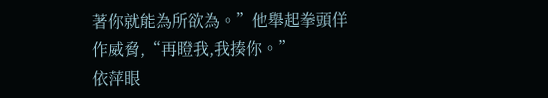著你就能為所欲為。”他舉起拳頭佯作威脅,“再瞪我,我揍你。”
依萍眼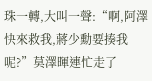珠一轉,大叫一聲:“啊,阿澤快來救我,蔣少勳要揍我呢?”莫澤暉連忙走了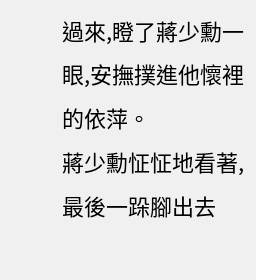過來,瞪了蔣少勳一眼,安撫撲進他懷裡的依萍。
蔣少勳怔怔地看著,最後一跺腳出去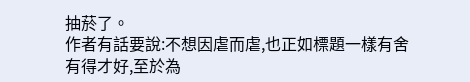抽菸了。
作者有話要說:不想因虐而虐,也正如標題一樣有舍有得才好,至於為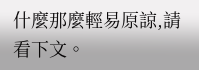什麼那麼輕易原諒,請看下文。